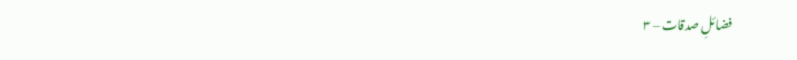فضائلِ صدقات – ۳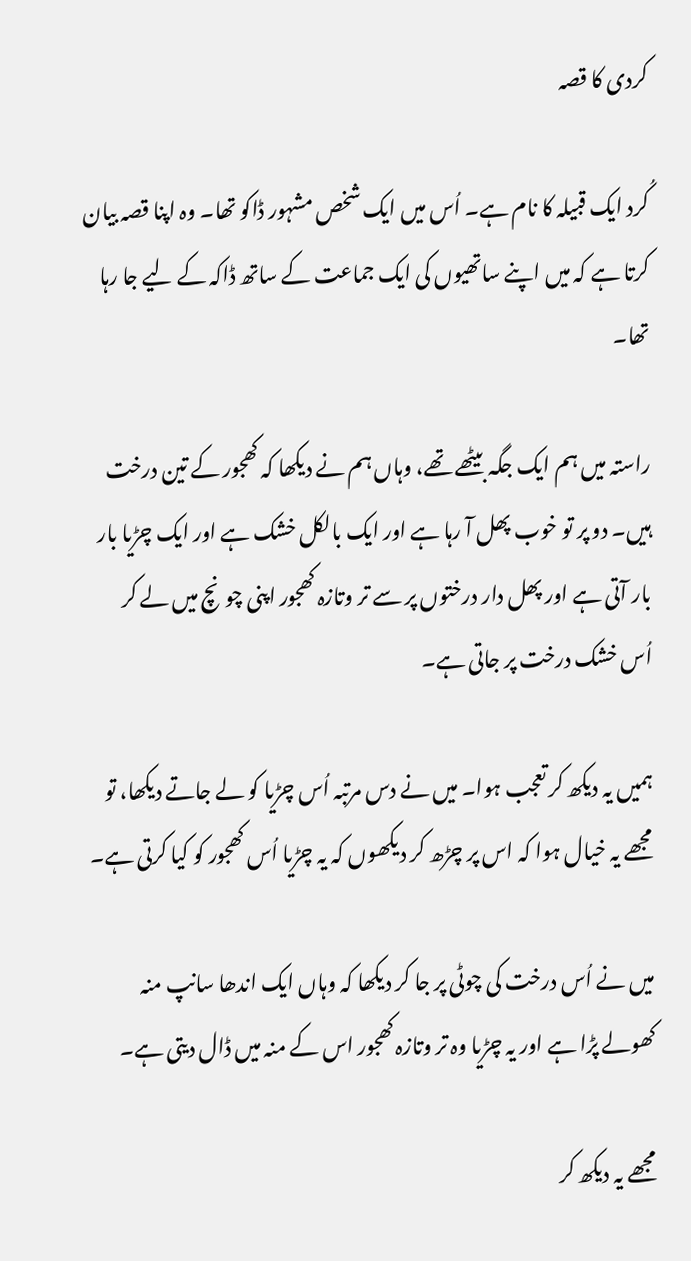کردی کا قصہ

کُرد ایک قبیلہ کا نام ہے۔ اُس میں ایک شخص مشہور ڈاکو تھا۔ وہ اپنا قصہ بیان کرتا ہے کہ میں اپنے ساتھیوں کی ایک جماعت کے ساتھ ڈاکہ کے لیے جا رہا تھا۔

راستہ میں ہم ایک جگہ بیٹھے تھے، وہاں ہم نے دیکھا کہ کھجور کے تین درخت ہیں۔ دو پر تو خوب پھل آ رہا ہے اور ایک بالکل خشک ہے اور ایک چڑیا بار بار آتی ہے اور پھل دار درختوں پر سے تر وتازہ کھجور اپنی چونچ میں لے کر اُس خشک درخت پر جاتی ہے۔

ہمیں یہ دیکھ کر تعجب ہوا۔ میں نے دس مرتبہ اُس چڑیا کو لے جاتے دیکھا، تو مجھے یہ خیال ہوا کہ اس پر چڑھ کر دیکھوں کہ یہ چڑیا اُس کھجور کو کیا کرتی ہے۔

میں نے اُس درخت کی چوٹی پر جا کر دیکھا کہ وہاں ایک اندھا سانپ منہ کھولے پڑا ہے اور یہ چڑیا وہ تر وتازہ کھجور اس کے منہ میں ڈال دیتی ہے۔

مجھے یہ دیکھ کر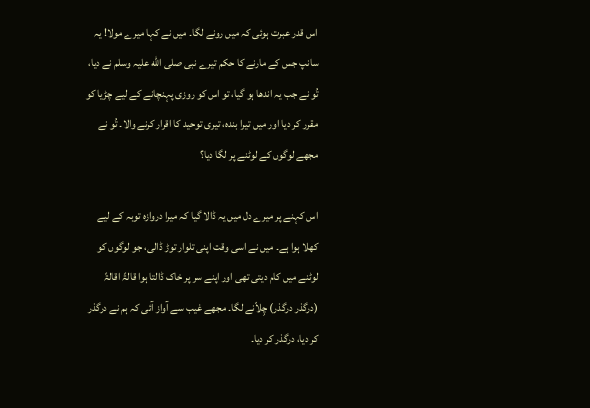اس قدر عبرت ہوئی کہ میں رونے لگا۔ میں نے کہا میرے مولا! یہ سانپ جس کے مارنے کا حکم تیرے نبی صلی الله علیہ وسلم نے دیا، تُو نے جب یہ اندھا ہو گیا، تو اس کو روزی پہنچانے کے لیے چڑیا کو مقرر کر دیا اور میں تیرا بندہ، تیری توحید کا اقرار کرنے والا۔ تُو نے مجھے لوگوں کے لوٹنے پر لگا دیا؟

اس کہنے پر میرے دل میں یہ ڈالا گیا کہ میرا دروازہ توبہ کے لیے کھلا ہوا ہے۔ میں نے اسی وقت اپنی تلوار توڑ ڈالی، جو لوگوں کو لوٹنے میں کام دیتی تھی اور اپنے سر پر خاک ڈالتا ہوا قالۃً اقالۃً (درگذر درگذر) چِلاّنے لگا۔ مجھے غیب سے آواز آئی کہ ہم نے درگذر کر دیا، درگذر کر دیا۔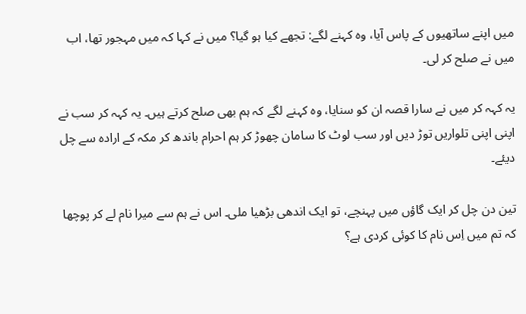میں اپنے ساتھیوں کے پاس آیا، وہ کہنے لگے: تجھے کیا ہو گیا؟ میں نے کہا کہ میں مہجور تھا، اب میں نے صلح کر لی۔

یہ کہہ کر میں نے سارا قصہ ان کو سنایا، وہ کہنے لگے کہ ہم بھی صلح کرتے ہیں۔ یہ کہہ کر سب نے اپنی اپنی تلواریں توڑ دیں اور سب لوٹ کا سامان چھوڑ کر ہم احرام باندھ کر مکہ کے ارادہ سے چل دیئے۔

تین دن چل کر ایک گاؤں میں پہنچے، تو ایک اندھی بڑھیا ملی۔ اس نے ہم سے میرا نام لے کر پوچھا کہ تم میں اِس نام کا کوئی کردی ہے؟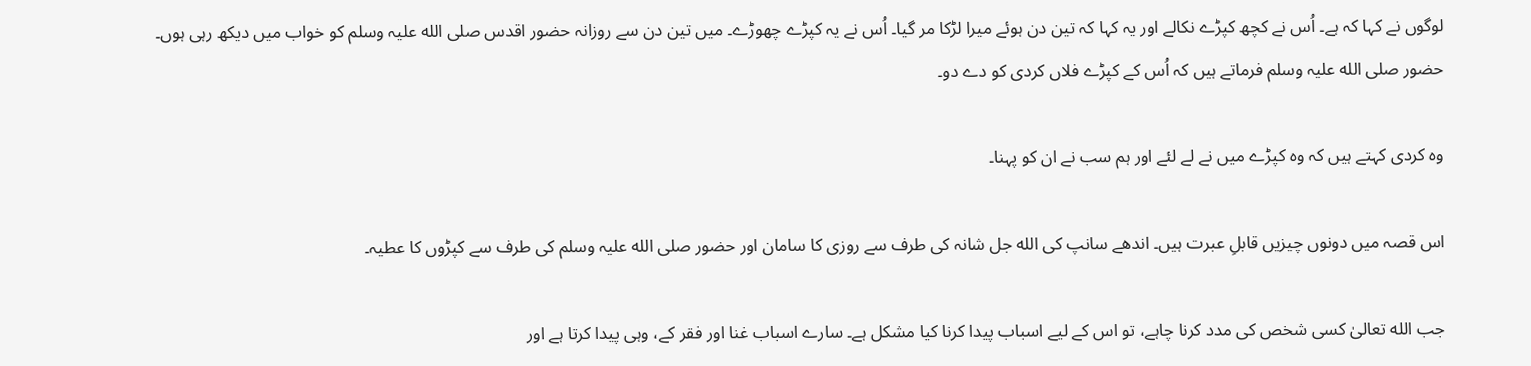لوگوں نے کہا کہ ہے۔ اُس نے کچھ کپڑے نکالے اور یہ کہا کہ تین دن ہوئے میرا لڑکا مر گیا۔ اُس نے یہ کپڑے چھوڑے۔ میں تین دن سے روزانہ حضور اقدس صلی الله علیہ وسلم کو خواب میں دیکھ رہی ہوں۔ حضور صلی الله علیہ وسلم فرماتے ہیں کہ اُس کے کپڑے فلاں کردی کو دے دو۔

وہ کردی کہتے ہیں کہ وہ کپڑے میں نے لے لئے اور ہم سب نے ان کو پہنا۔

اس قصہ میں دونوں چیزیں قابلِ عبرت ہیں۔ اندھے سانپ کی الله جل شانہ کی طرف سے روزی کا سامان اور حضور صلی الله علیہ وسلم کی طرف سے کپڑوں کا عطیہ۔

جب الله تعالیٰ کسی شخص کی مدد کرنا چاہے، تو اس کے لیے اسباب پیدا کرنا کیا مشکل ہے۔ سارے اسباب غنا اور فقر کے، وہی پیدا کرتا ہے اور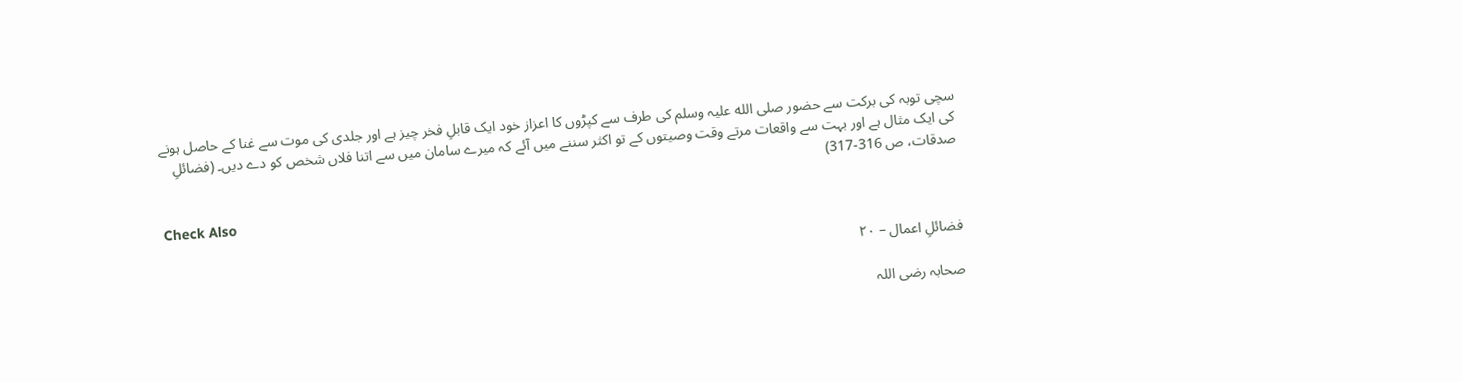سچی توبہ کی برکت سے حضور صلی الله علیہ وسلم کی طرف سے کپڑوں کا اعزاز خود ایک قابلِ فخر چیز ہے اور جلدی کی موت سے غنا کے حاصل ہونے کی ایک مثال ہے اور بہت سے واقعات مرتے وقت وصیتوں کے تو اکثر سننے میں آئے کہ میرے سامان میں سے اتنا فلاں شخص کو دے دیں۔ (فضائلِ صدقات، ص 316-317)

Check Also

فضائلِ اعمال – ۲۰

صحابہ رضی اللہ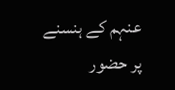عنہم کے ہنسنے پر حضور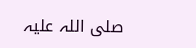صلی اللہ علیہ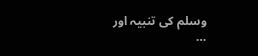وسلم کی تنبیہ اور …